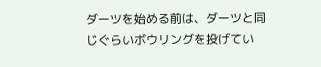ダーツを始める前は、ダーツと同じぐらいボウリングを投げてい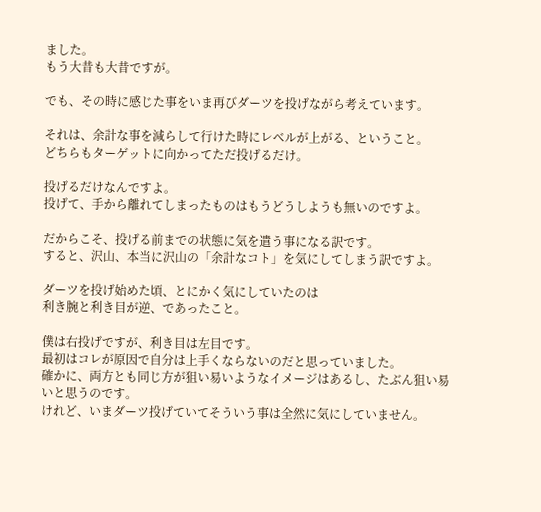ました。
もう大昔も大昔ですが。

でも、その時に感じた事をいま再びダーツを投げながら考えています。

それは、余計な事を減らして行けた時にレベルが上がる、ということ。
どちらもターゲットに向かってただ投げるだけ。

投げるだけなんですよ。
投げて、手から離れてしまったものはもうどうしようも無いのですよ。

だからこそ、投げる前までの状態に気を遣う事になる訳です。
すると、沢山、本当に沢山の「余計なコト」を気にしてしまう訳ですよ。

ダーツを投げ始めた頃、とにかく気にしていたのは
利き腕と利き目が逆、であったこと。

僕は右投げですが、利き目は左目です。
最初はコレが原因で自分は上手くならないのだと思っていました。
確かに、両方とも同じ方が狙い易いようなイメージはあるし、たぶん狙い易いと思うのです。
けれど、いまダーツ投げていてそういう事は全然に気にしていません。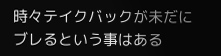時々テイクバックが未だにブレるという事はある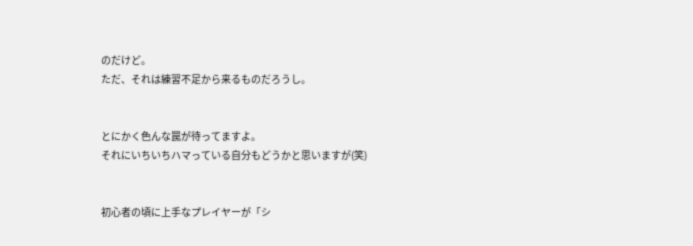のだけど。
ただ、それは練習不足から来るものだろうし。


とにかく色んな罠が待ってますよ。
それにいちいちハマっている自分もどうかと思いますが(笑)


初心者の頃に上手なプレイヤーが「シ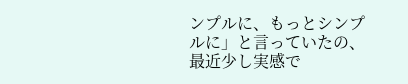ンプルに、もっとシンプルに」と言っていたの、
最近少し実感で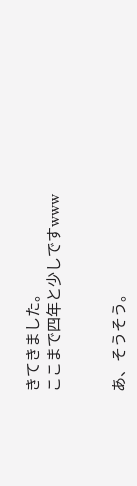きてきました。
ここまで四年と少しですwww


あ、そうそう。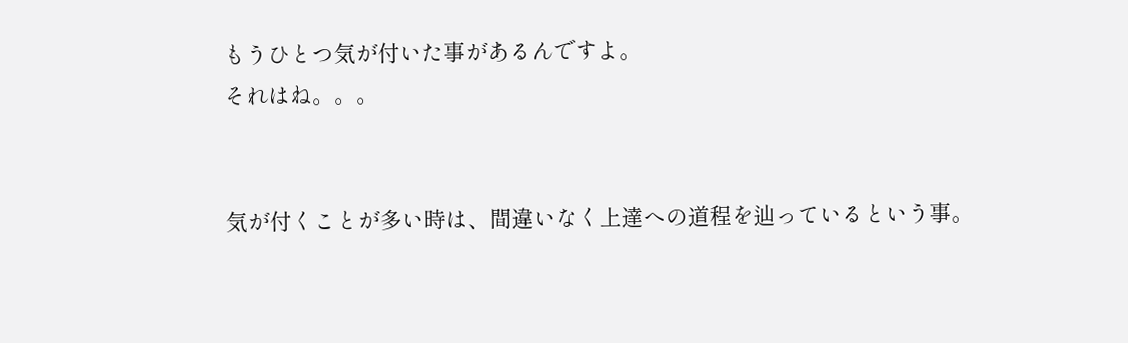もうひとつ気が付いた事があるんですよ。
それはね。。。


気が付くことが多い時は、間違いなく上達への道程を辿っているという事。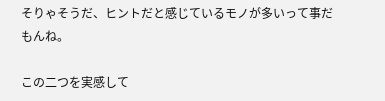そりゃそうだ、ヒントだと感じているモノが多いって事だもんね。

この二つを実感して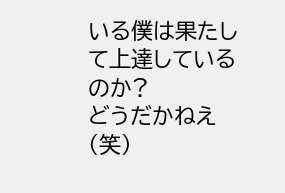いる僕は果たして上達しているのか?
どうだかねえ(笑)